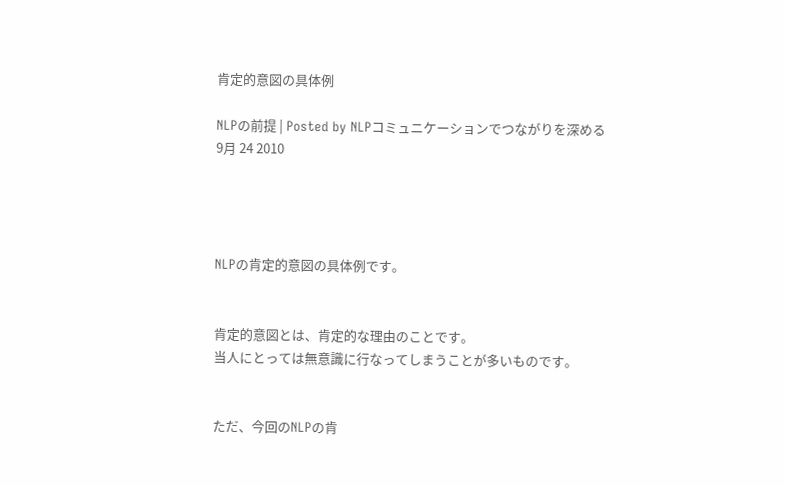肯定的意図の具体例

NLPの前提 | Posted by NLPコミュニケーションでつながりを深める
9月 24 2010




NLPの肯定的意図の具体例です。


肯定的意図とは、肯定的な理由のことです。
当人にとっては無意識に行なってしまうことが多いものです。


ただ、今回のNLPの肯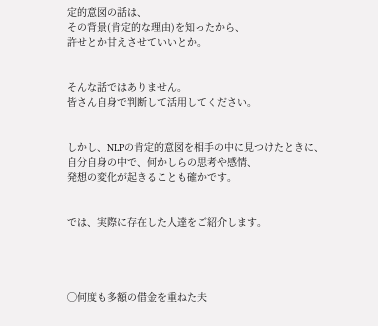定的意図の話は、
その背景(肯定的な理由)を知ったから、
許せとか甘えさせていいとか。


そんな話ではありません。
皆さん自身で判断して活用してください。


しかし、NLPの肯定的意図を相手の中に見つけたときに、
自分自身の中で、何かしらの思考や感情、
発想の変化が起きることも確かです。


では、実際に存在した人達をご紹介します。




◯何度も多額の借金を重ねた夫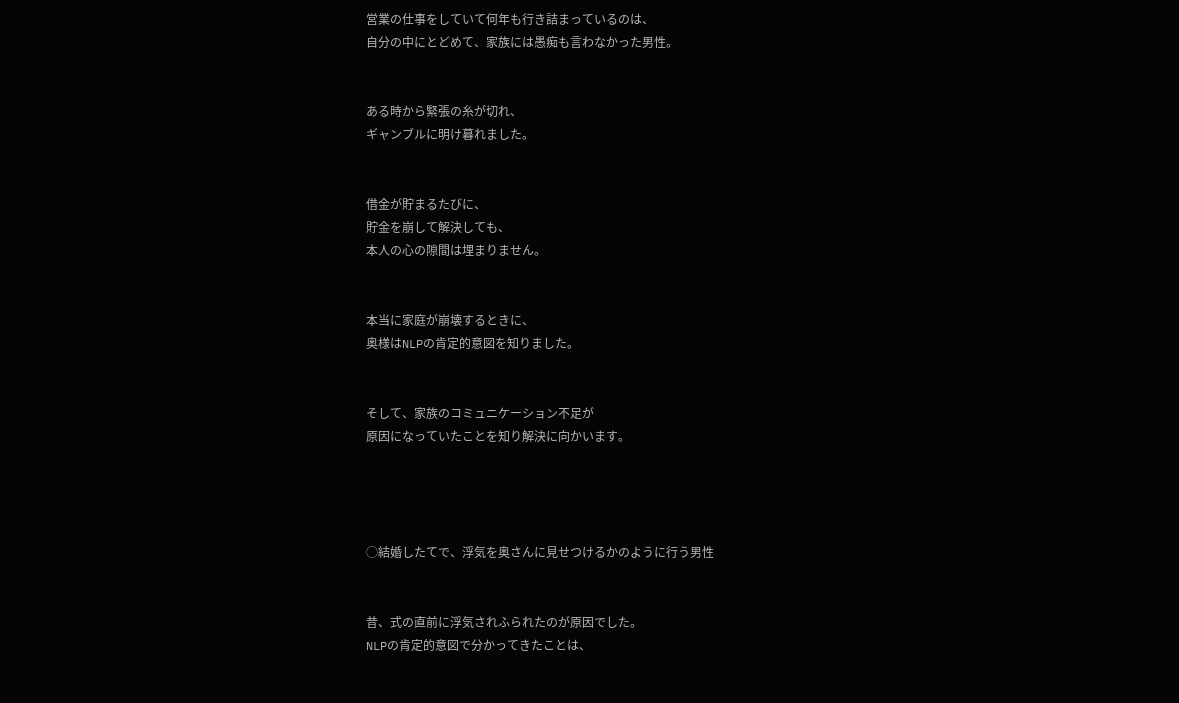営業の仕事をしていて何年も行き詰まっているのは、
自分の中にとどめて、家族には愚痴も言わなかった男性。


ある時から緊張の糸が切れ、
ギャンブルに明け暮れました。


借金が貯まるたびに、
貯金を崩して解決しても、
本人の心の隙間は埋まりません。


本当に家庭が崩壊するときに、
奥様はNLPの肯定的意図を知りました。


そして、家族のコミュニケーション不足が
原因になっていたことを知り解決に向かいます。




◯結婚したてで、浮気を奥さんに見せつけるかのように行う男性


昔、式の直前に浮気されふられたのが原因でした。
NLPの肯定的意図で分かってきたことは、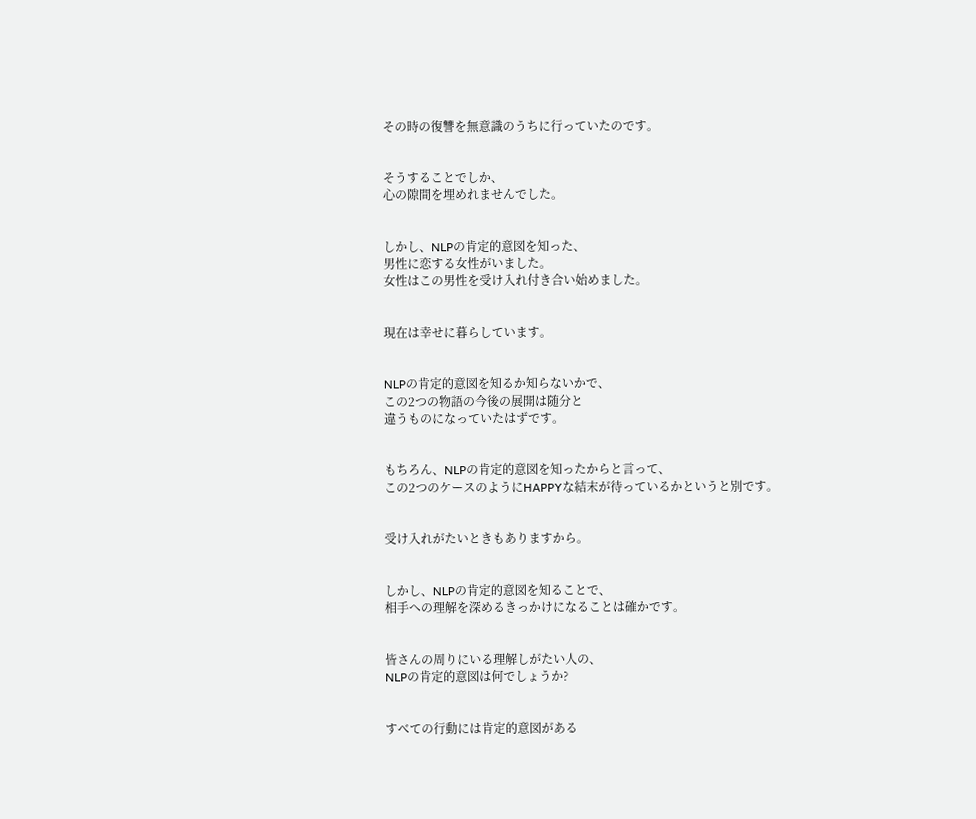その時の復讐を無意識のうちに行っていたのです。


そうすることでしか、
心の隙間を埋めれませんでした。


しかし、NLPの肯定的意図を知った、
男性に恋する女性がいました。
女性はこの男性を受け入れ付き合い始めました。


現在は幸せに暮らしています。


NLPの肯定的意図を知るか知らないかで、
この2つの物語の今後の展開は随分と
違うものになっていたはずです。


もちろん、NLPの肯定的意図を知ったからと言って、
この2つのケースのようにHAPPYな結末が待っているかというと別です。


受け入れがたいときもありますから。


しかし、NLPの肯定的意図を知ることで、
相手への理解を深めるきっかけになることは確かです。


皆さんの周りにいる理解しがたい人の、
NLPの肯定的意図は何でしょうか?


すべての行動には肯定的意図がある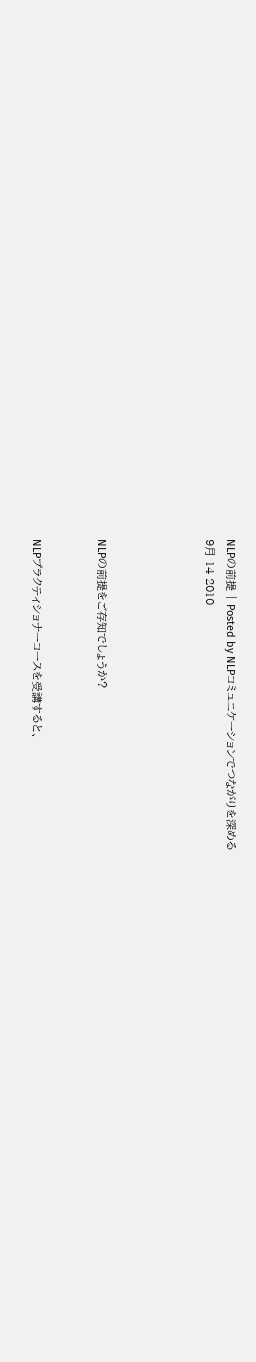NLPの前提 | Posted by NLPコミュニケーションでつながりを深める
9月 14 2010




NLPの前提をご存知でしょうか?


NLPプラクティショナーコースを受講すると、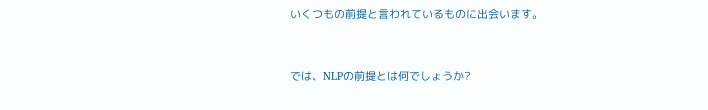いくつもの前提と言われているものに出会います。


では、NLPの前提とは何でしょうか?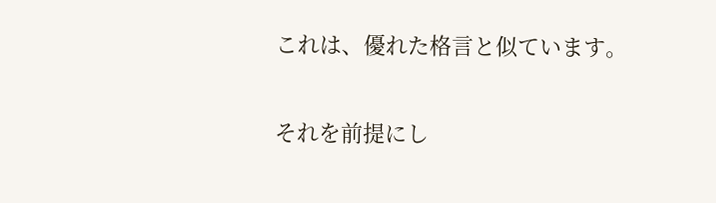これは、優れた格言と似ています。


それを前提にし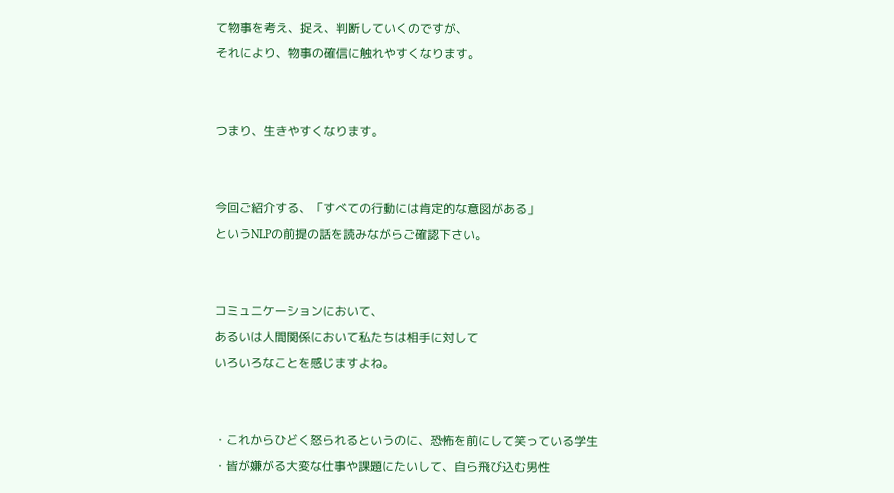て物事を考え、捉え、判断していくのですが、
それにより、物事の確信に触れやすくなります。


つまり、生きやすくなります。


今回ご紹介する、「すべての行動には肯定的な意図がある」
というNLPの前提の話を読みながらご確認下さい。


コミュニケーションにおいて、
あるいは人間関係において私たちは相手に対して
いろいろなことを感じますよね。


・これからひどく怒られるというのに、恐怖を前にして笑っている学生
・皆が嫌がる大変な仕事や課題にたいして、自ら飛び込む男性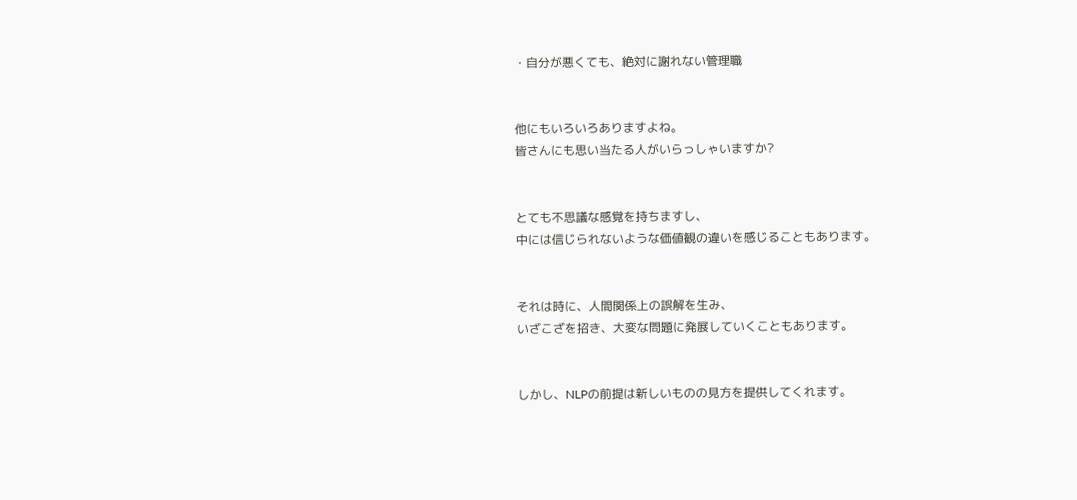・自分が悪くても、絶対に謝れない管理職


他にもいろいろありますよね。
皆さんにも思い当たる人がいらっしゃいますか?


とても不思議な感覚を持ちますし、
中には信じられないような価値観の違いを感じることもあります。


それは時に、人間関係上の誤解を生み、
いざこざを招き、大変な問題に発展していくこともあります。


しかし、NLPの前提は新しいものの見方を提供してくれます。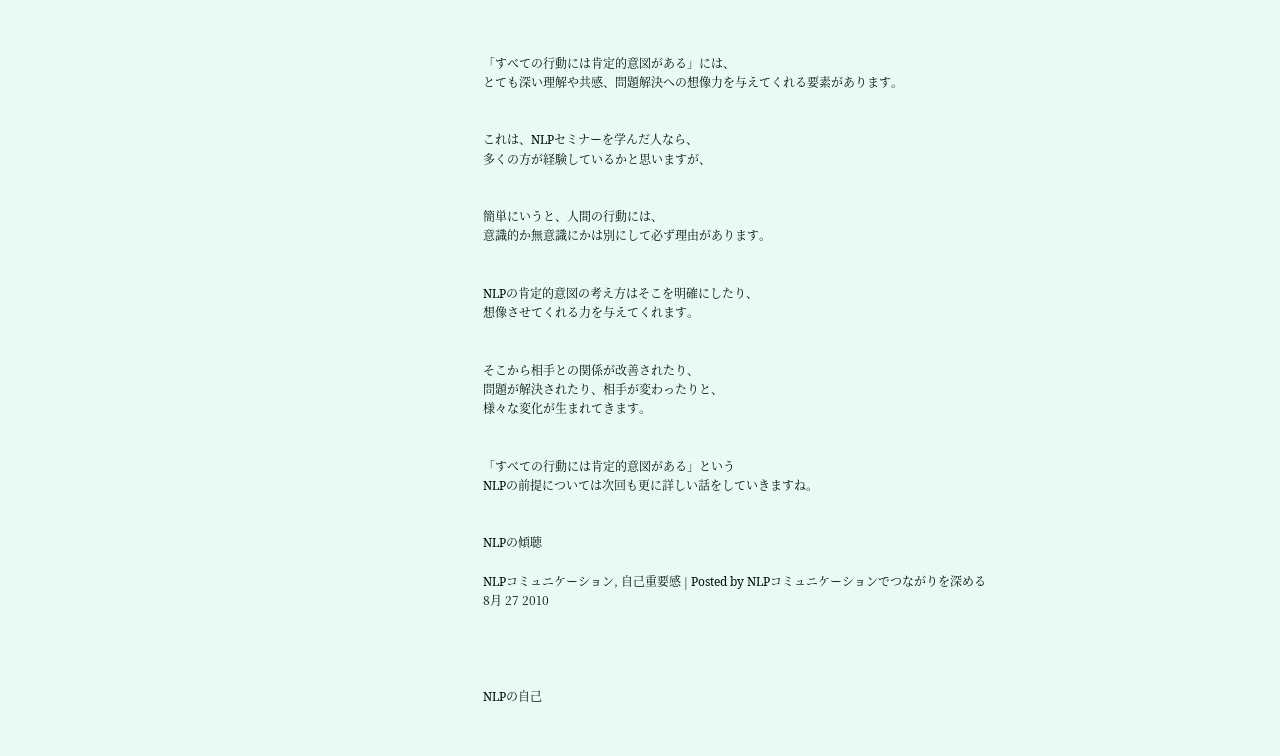「すべての行動には肯定的意図がある」には、
とても深い理解や共感、問題解決への想像力を与えてくれる要素があります。


これは、NLPセミナーを学んだ人なら、
多くの方が経験しているかと思いますが、


簡単にいうと、人間の行動には、
意識的か無意識にかは別にして必ず理由があります。


NLPの肯定的意図の考え方はそこを明確にしたり、
想像させてくれる力を与えてくれます。


そこから相手との関係が改善されたり、
問題が解決されたり、相手が変わったりと、
様々な変化が生まれてきます。


「すべての行動には肯定的意図がある」という
NLPの前提については次回も更に詳しい話をしていきますね。


NLPの傾聴

NLPコミュニケーション, 自己重要感 | Posted by NLPコミュニケーションでつながりを深める
8月 27 2010




NLPの自己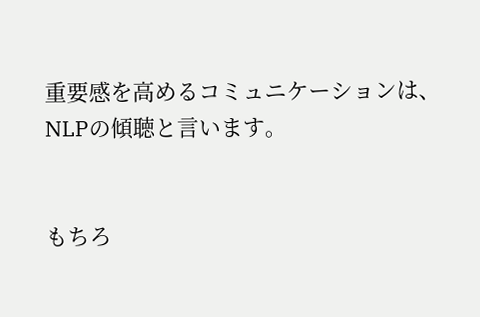重要感を高めるコミュニケーションは、
NLPの傾聴と言います。


もちろ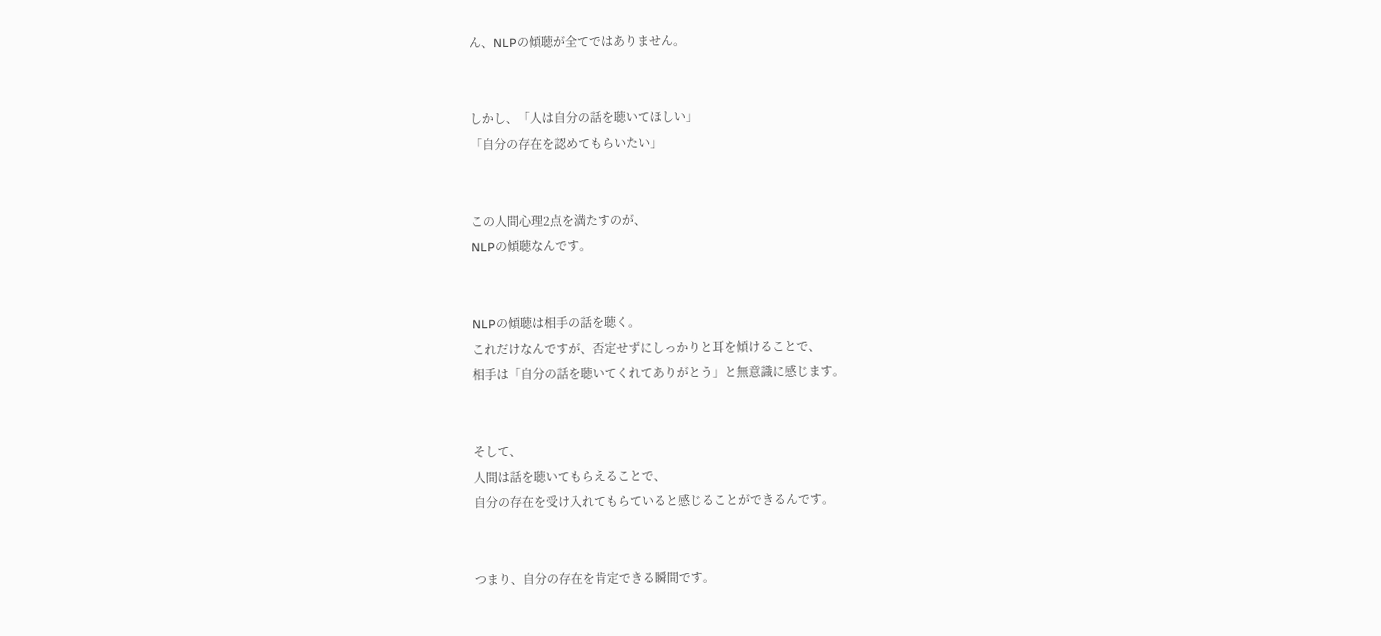ん、NLPの傾聴が全てではありません。


しかし、「人は自分の話を聴いてほしい」
「自分の存在を認めてもらいたい」


この人間心理2点を満たすのが、
NLPの傾聴なんです。


NLPの傾聴は相手の話を聴く。
これだけなんですが、否定せずにしっかりと耳を傾けることで、
相手は「自分の話を聴いてくれてありがとう」と無意識に感じます。


そして、
人間は話を聴いてもらえることで、
自分の存在を受け入れてもらていると感じることができるんです。


つまり、自分の存在を肯定できる瞬間です。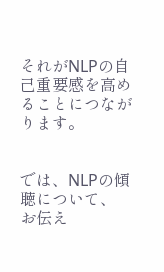それがNLPの自己重要感を高めることにつながります。


では、NLPの傾聴について、
お伝え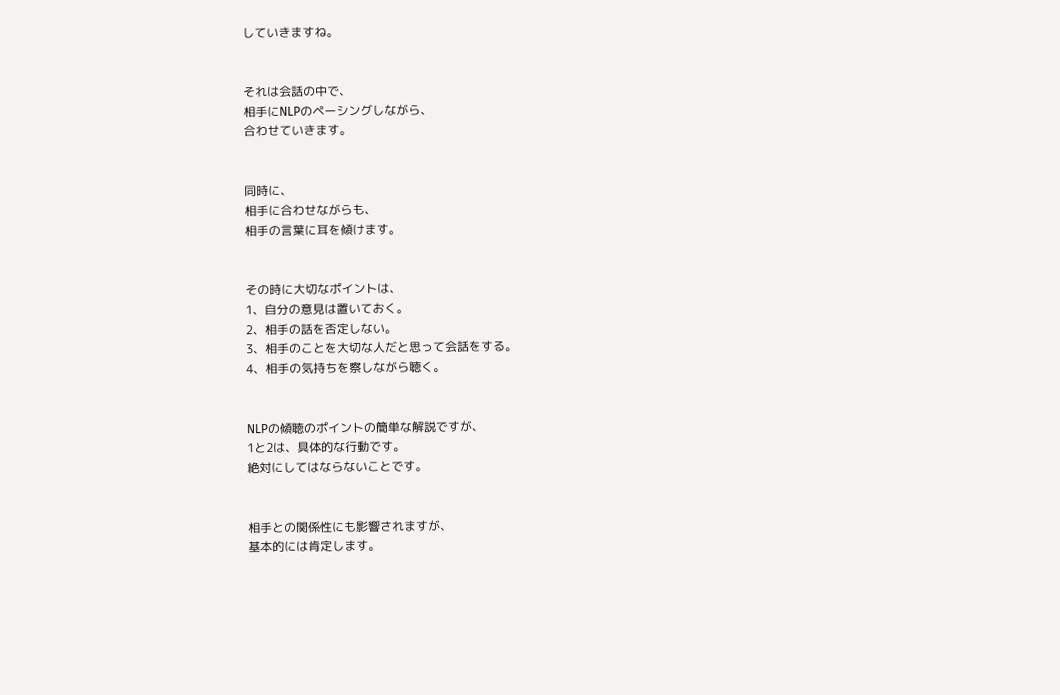していきますね。


それは会話の中で、
相手にNLPのペーシングしながら、
合わせていきます。


同時に、
相手に合わせながらも、
相手の言葉に耳を傾けます。


その時に大切なポイントは、
1、自分の意見は置いておく。
2、相手の話を否定しない。
3、相手のことを大切な人だと思って会話をする。
4、相手の気持ちを察しながら聴く。


NLPの傾聴のポイントの簡単な解説ですが、
1と2は、具体的な行動です。
絶対にしてはならないことです。


相手との関係性にも影響されますが、
基本的には肯定します。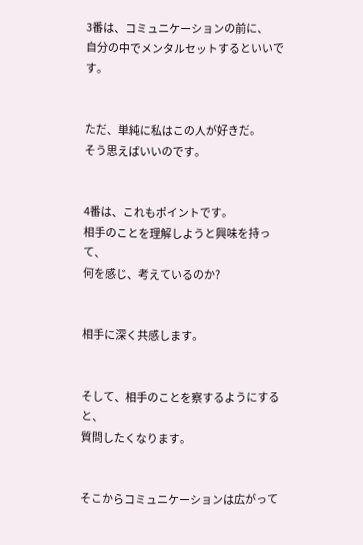3番は、コミュニケーションの前に、
自分の中でメンタルセットするといいです。


ただ、単純に私はこの人が好きだ。
そう思えばいいのです。


4番は、これもポイントです。
相手のことを理解しようと興味を持って、
何を感じ、考えているのか?


相手に深く共感します。


そして、相手のことを察するようにすると、
質問したくなります。


そこからコミュニケーションは広がって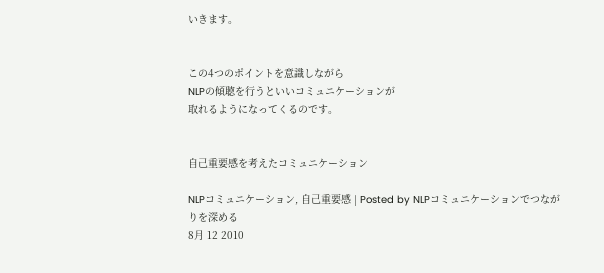いきます。


この4つのポイントを意識しながら
NLPの傾聴を行うといいコミュニケーションが
取れるようになってくるのです。


自己重要感を考えたコミュニケーション

NLPコミュニケーション, 自己重要感 | Posted by NLPコミュニケーションでつながりを深める
8月 12 2010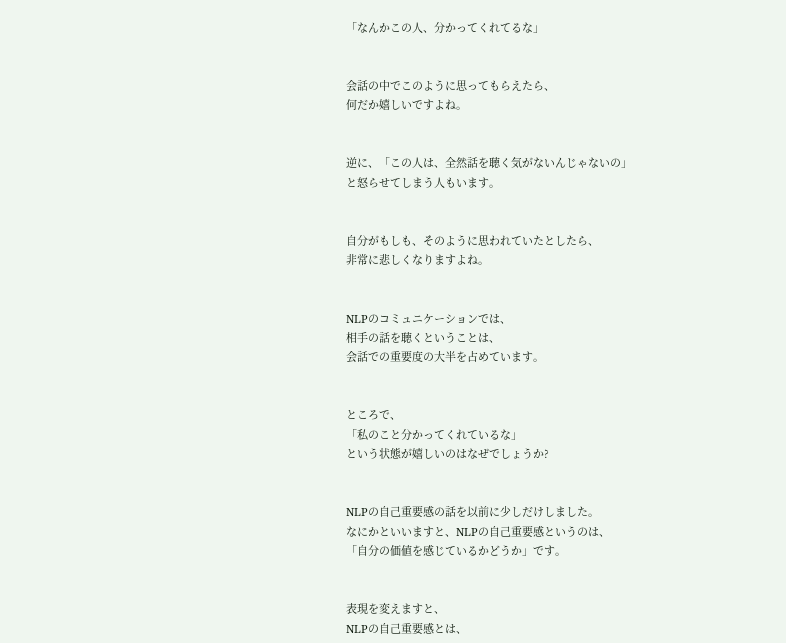「なんかこの人、分かってくれてるな」


会話の中でこのように思ってもらえたら、
何だか嬉しいですよね。


逆に、「この人は、全然話を聴く気がないんじゃないの」
と怒らせてしまう人もいます。


自分がもしも、そのように思われていたとしたら、
非常に悲しくなりますよね。


NLPのコミュニケーションでは、
相手の話を聴くということは、
会話での重要度の大半を占めています。


ところで、
「私のこと分かってくれているな」
という状態が嬉しいのはなぜでしょうか?


NLPの自己重要感の話を以前に少しだけしました。
なにかといいますと、NLPの自己重要感というのは、
「自分の価値を感じているかどうか」です。


表現を変えますと、
NLPの自己重要感とは、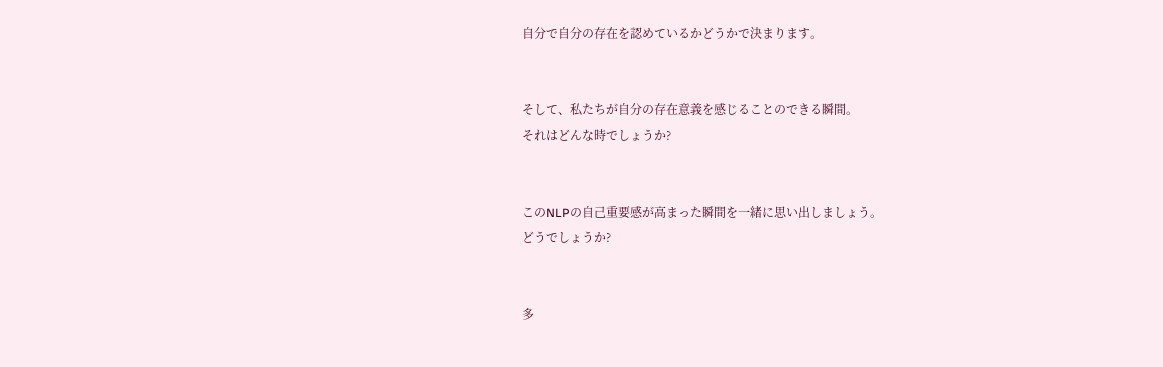自分で自分の存在を認めているかどうかで決まります。


そして、私たちが自分の存在意義を感じることのできる瞬間。
それはどんな時でしょうか?


このNLPの自己重要感が高まった瞬間を一緒に思い出しましょう。
どうでしょうか?


多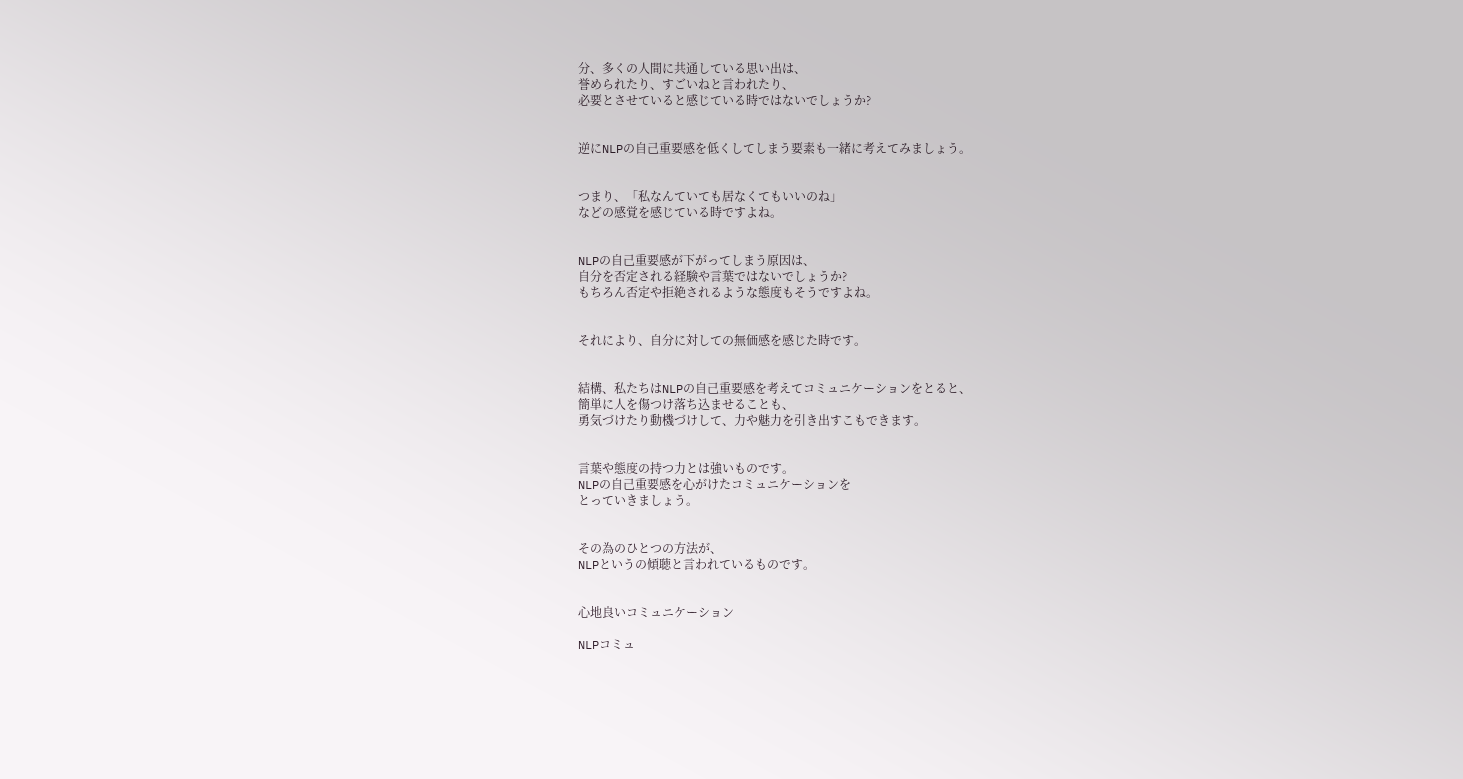分、多くの人間に共通している思い出は、
誉められたり、すごいねと言われたり、
必要とさせていると感じている時ではないでしょうか?


逆にNLPの自己重要感を低くしてしまう要素も一緒に考えてみましょう。


つまり、「私なんていても居なくてもいいのね」
などの感覚を感じている時ですよね。


NLPの自己重要感が下がってしまう原因は、
自分を否定される経験や言葉ではないでしょうか?
もちろん否定や拒絶されるような態度もそうですよね。


それにより、自分に対しての無価感を感じた時です。


結構、私たちはNLPの自己重要感を考えてコミュニケーションをとると、
簡単に人を傷つけ落ち込ませることも、
勇気づけたり動機づけして、力や魅力を引き出すこもできます。


言葉や態度の持つ力とは強いものです。
NLPの自己重要感を心がけたコミュニケーションを
とっていきましょう。


その為のひとつの方法が、
NLPというの傾聴と言われているものです。


心地良いコミュニケーション

NLPコミュ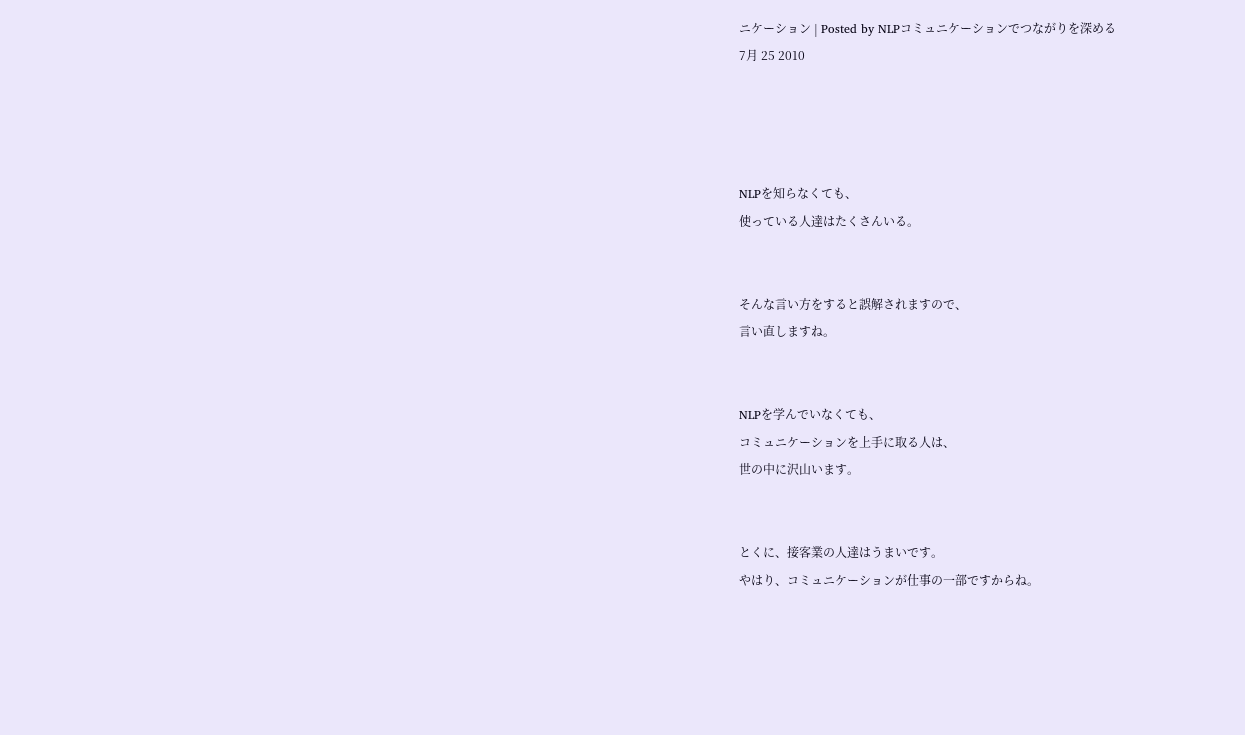ニケーション | Posted by NLPコミュニケーションでつながりを深める
7月 25 2010




NLPを知らなくても、
使っている人達はたくさんいる。


そんな言い方をすると誤解されますので、
言い直しますね。


NLPを学んでいなくても、
コミュニケーションを上手に取る人は、
世の中に沢山います。


とくに、接客業の人達はうまいです。
やはり、コミュニケーションが仕事の一部ですからね。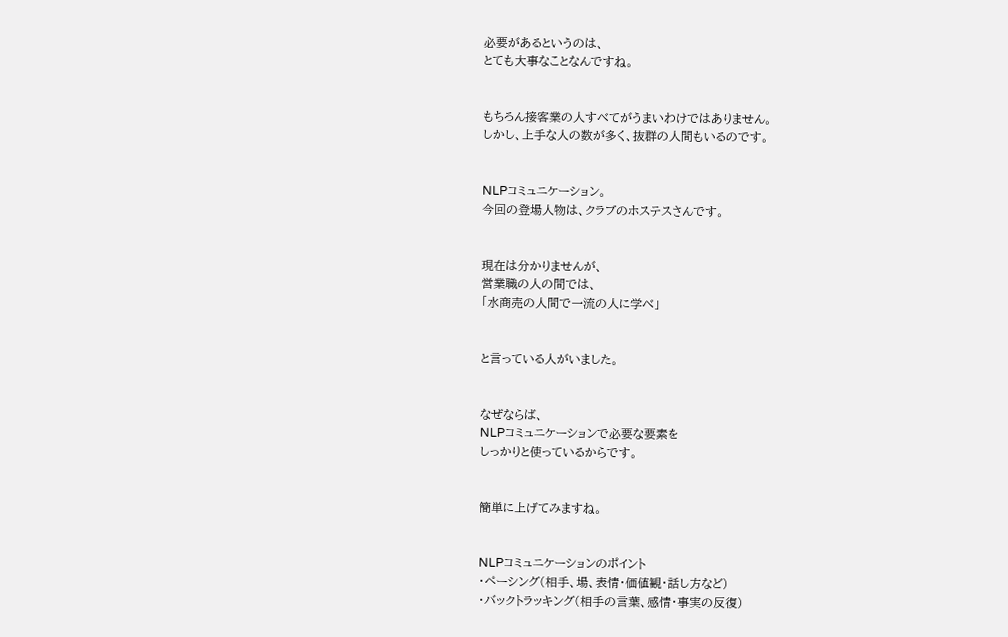必要があるというのは、
とても大事なことなんですね。


もちろん接客業の人すべてがうまいわけではありません。
しかし、上手な人の数が多く、抜群の人間もいるのです。


NLPコミュニケーション。
今回の登場人物は、クラブのホステスさんです。


現在は分かりませんが、
営業職の人の間では、
「水商売の人間で一流の人に学べ」


と言っている人がいました。


なぜならば、
NLPコミュニケーションで必要な要素を
しっかりと使っているからです。


簡単に上げてみますね。


NLPコミュニケーションのポイント
・ペーシング(相手、場、表情・価値観・話し方など)
・バックトラッキング(相手の言葉、感情・事実の反復)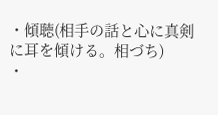・傾聴(相手の話と心に真剣に耳を傾ける。相づち)
・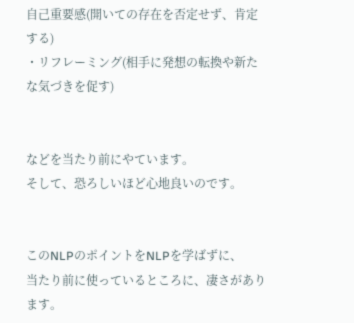自己重要感(開いての存在を否定せず、肯定する)
・リフレーミング(相手に発想の転換や新たな気づきを促す)


などを当たり前にやています。
そして、恐ろしいほど心地良いのです。


このNLPのポイントをNLPを学ばずに、
当たり前に使っているところに、凄さがあります。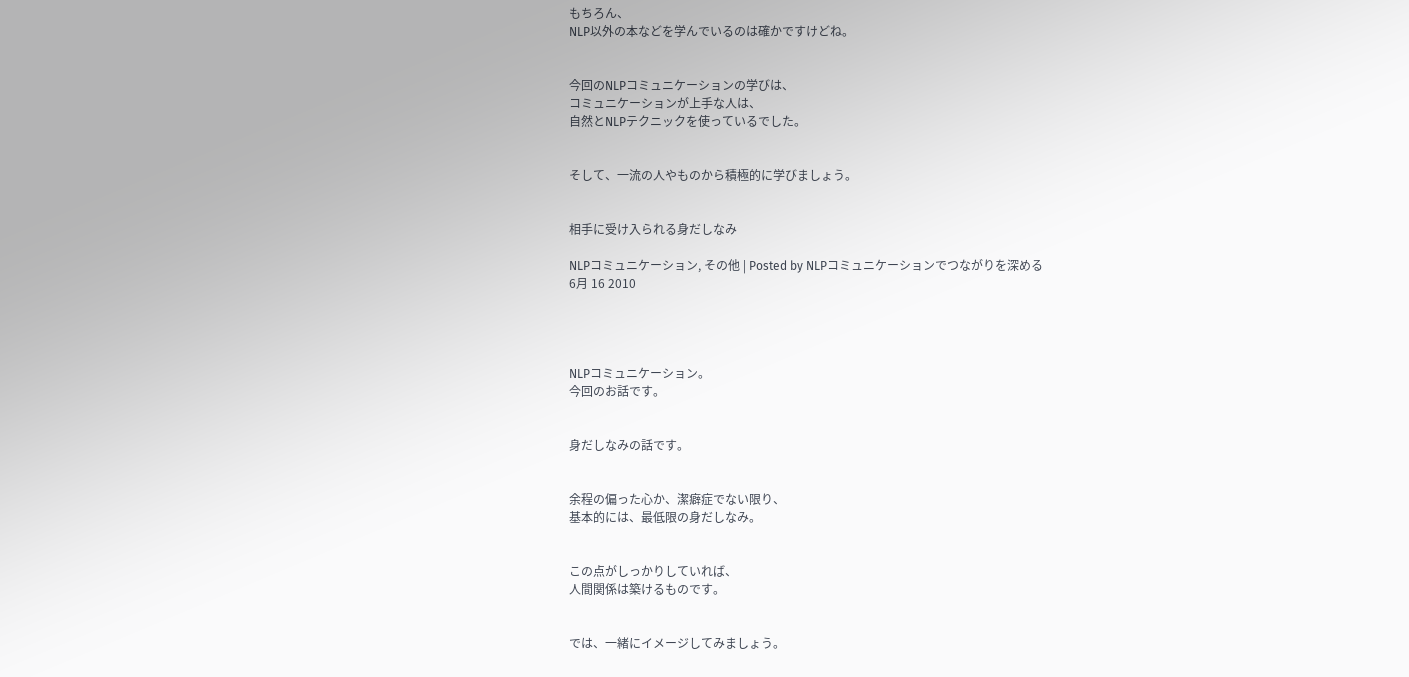もちろん、
NLP以外の本などを学んでいるのは確かですけどね。


今回のNLPコミュニケーションの学びは、
コミュニケーションが上手な人は、
自然とNLPテクニックを使っているでした。


そして、一流の人やものから積極的に学びましょう。


相手に受け入られる身だしなみ

NLPコミュニケーション, その他 | Posted by NLPコミュニケーションでつながりを深める
6月 16 2010




NLPコミュニケーション。
今回のお話です。


身だしなみの話です。


余程の偏った心か、潔癖症でない限り、
基本的には、最低限の身だしなみ。


この点がしっかりしていれば、
人間関係は築けるものです。


では、一緒にイメージしてみましょう。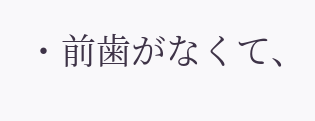・前歯がなくて、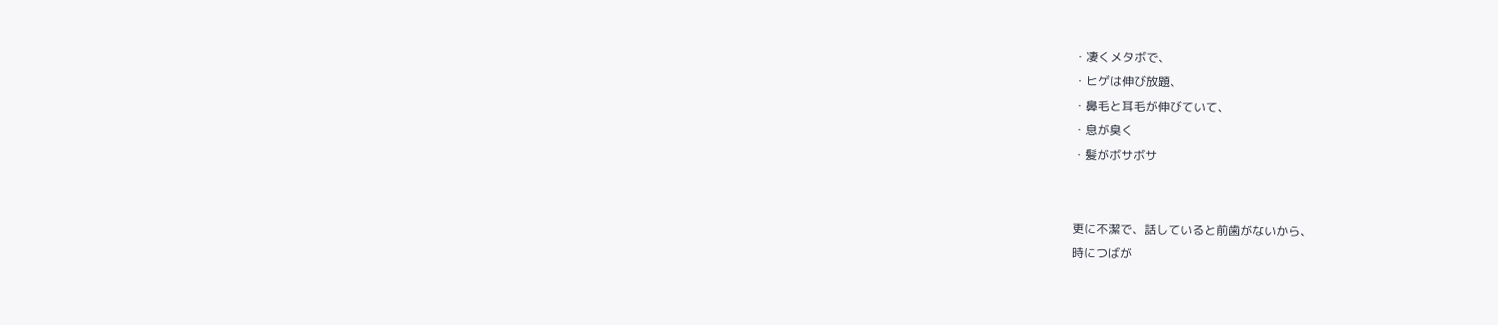・凄くメタボで、
・ヒゲは伸び放題、
・鼻毛と耳毛が伸びていて、
・息が臭く
・髪がボサボサ


更に不潔で、話していると前歯がないから、
時につばが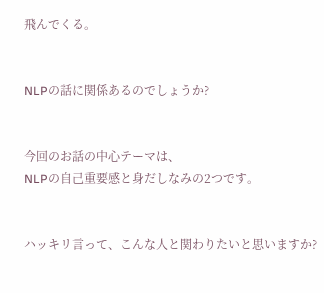飛んでくる。


NLPの話に関係あるのでしょうか?


今回のお話の中心テーマは、
NLPの自己重要感と身だしなみの2つです。


ハッキリ言って、こんな人と関わりたいと思いますか?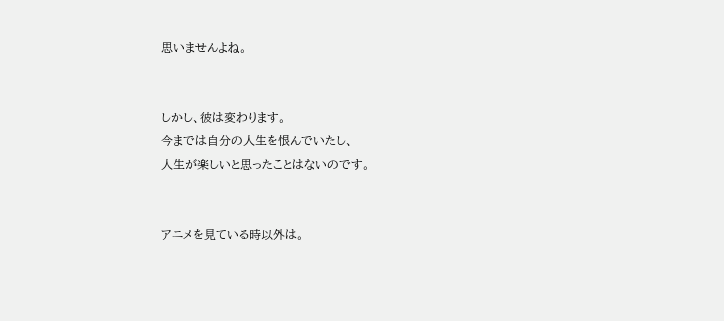思いませんよね。


しかし、彼は変わります。
今までは自分の人生を恨んでいたし、
人生が楽しいと思ったことはないのです。


アニメを見ている時以外は。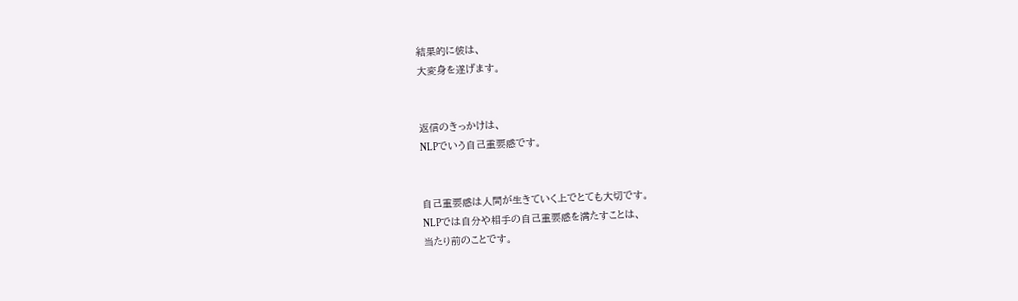結果的に彼は、
大変身を遂げます。


返信のきっかけは、
NLPでいう自己重要感です。


自己重要感は人間が生きていく上でとても大切です。
NLPでは自分や相手の自己重要感を満たすことは、
当たり前のことです。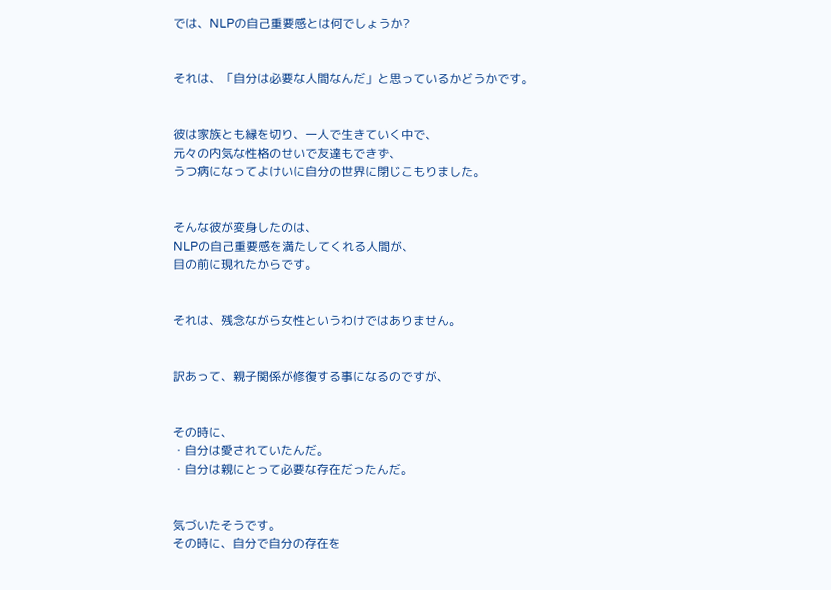では、NLPの自己重要感とは何でしょうか?


それは、「自分は必要な人間なんだ」と思っているかどうかです。


彼は家族とも縁を切り、一人で生きていく中で、
元々の内気な性格のせいで友達もできず、
うつ病になってよけいに自分の世界に閉じこもりました。


そんな彼が変身したのは、
NLPの自己重要感を満たしてくれる人間が、
目の前に現れたからです。


それは、残念ながら女性というわけではありません。


訳あって、親子関係が修復する事になるのですが、


その時に、
・自分は愛されていたんだ。
・自分は親にとって必要な存在だったんだ。


気づいたそうです。
その時に、自分で自分の存在を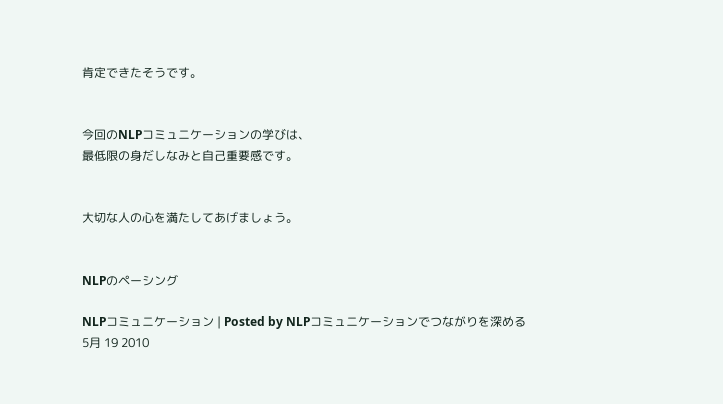肯定できたそうです。


今回のNLPコミュニケーションの学びは、
最低限の身だしなみと自己重要感です。


大切な人の心を満たしてあげましょう。


NLPのペーシング

NLPコミュニケーション | Posted by NLPコミュニケーションでつながりを深める
5月 19 2010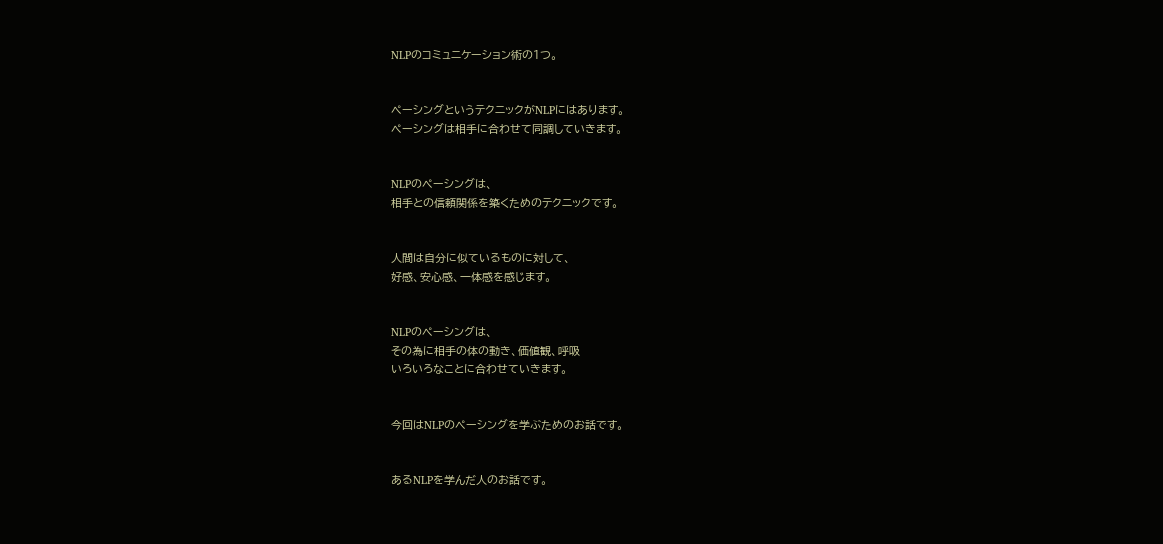NLPのコミュニケーション術の1つ。


ペーシングというテクニックがNLPにはあります。
ペーシングは相手に合わせて同調していきます。


NLPのペーシングは、
相手との信頼関係を築くためのテクニックです。


人間は自分に似ているものに対して、
好感、安心感、一体感を感じます。


NLPのペーシングは、
その為に相手の体の動き、価値観、呼吸
いろいろなことに合わせていきます。


今回はNLPのペーシングを学ぶためのお話です。


あるNLPを学んだ人のお話です。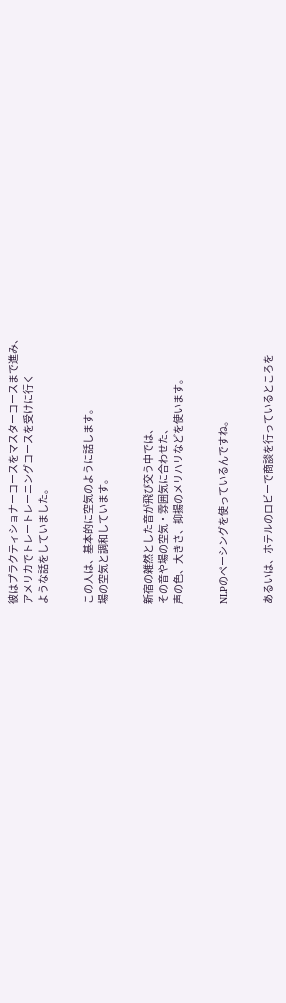彼はプラクティショナーコースをマスターコースまで進み、
アメリカでトレートレーニングコースを受けに行く
ような話をしていました。


この人は、基本的に空気のように話します。
場の空気と調和しています。


新宿の雑然とした音が飛び交う中では、
その音や場の空気・雰囲気に合わせた、
声の色、大きさ、抑揚のメリハリなどを使います。


NLPのペーシングを使っているんですね。


あるいは、ホテルのロビーで商談を行っているところを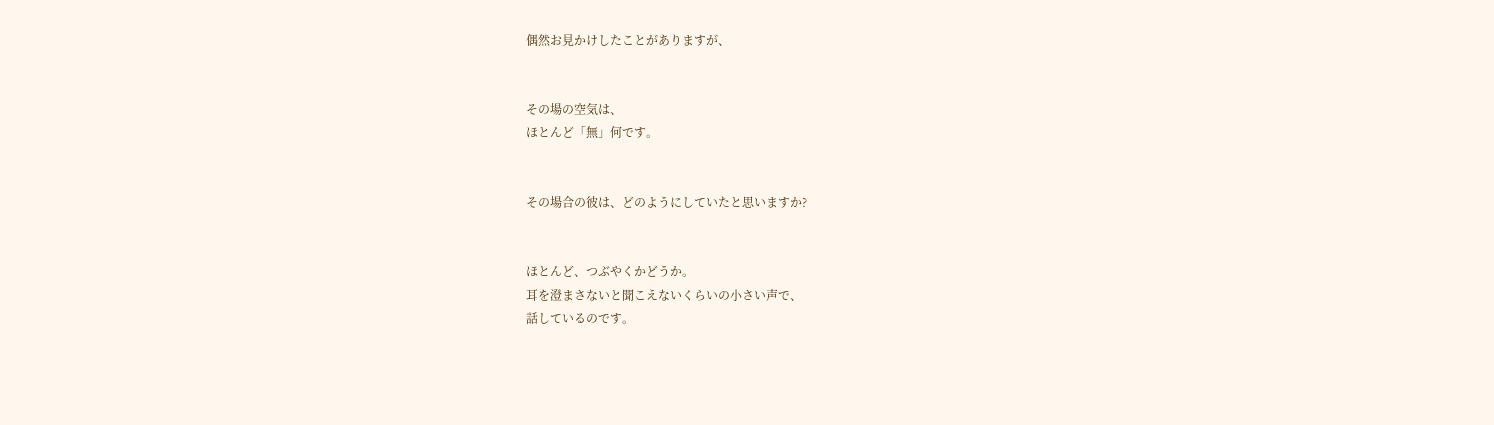偶然お見かけしたことがありますが、


その場の空気は、
ほとんど「無」何です。


その場合の彼は、どのようにしていたと思いますか?


ほとんど、つぶやくかどうか。
耳を澄まさないと聞こえないくらいの小さい声で、
話しているのです。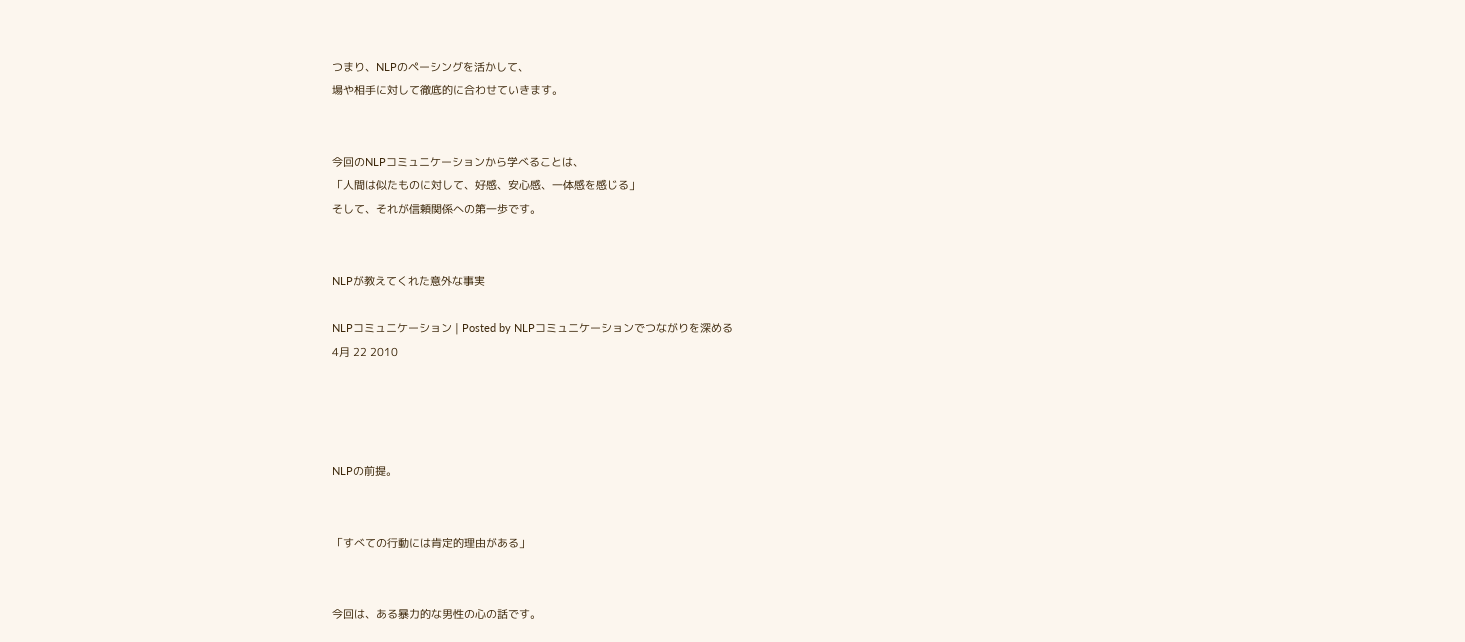つまり、NLPのペーシングを活かして、
場や相手に対して徹底的に合わせていきます。


今回のNLPコミュニケーションから学べることは、
「人間は似たものに対して、好感、安心感、一体感を感じる」
そして、それが信頼関係への第一歩です。


NLPが教えてくれた意外な事実

NLPコミュニケーション | Posted by NLPコミュニケーションでつながりを深める
4月 22 2010




NLPの前提。


「すべての行動には肯定的理由がある」


今回は、ある暴力的な男性の心の話です。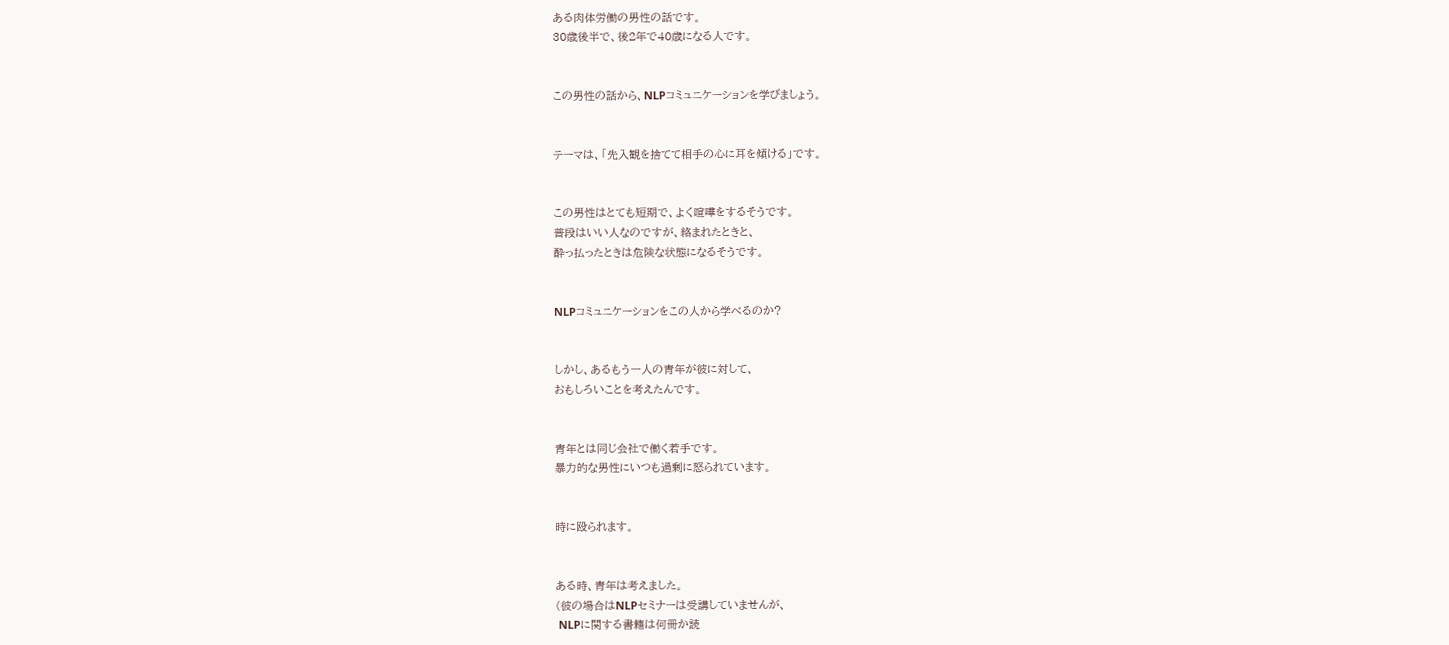ある肉体労働の男性の話です。
30歳後半で、後2年で40歳になる人です。


この男性の話から、NLPコミュニケーションを学びましょう。


テーマは、「先入観を捨てて相手の心に耳を傾ける」です。


この男性はとても短期で、よく喧嘩をするそうです。
普段はいい人なのですが、絡まれたときと、
酔っ払ったときは危険な状態になるそうです。


NLPコミュニケーションをこの人から学べるのか?


しかし、あるもう一人の青年が彼に対して、
おもしろいことを考えたんです。


青年とは同じ会社で働く若手です。
暴力的な男性にいつも過剰に怒られています。


時に殴られます。


ある時、青年は考えました。
(彼の場合はNLPセミナーは受講していませんが、
 NLPに関する書籍は何冊か読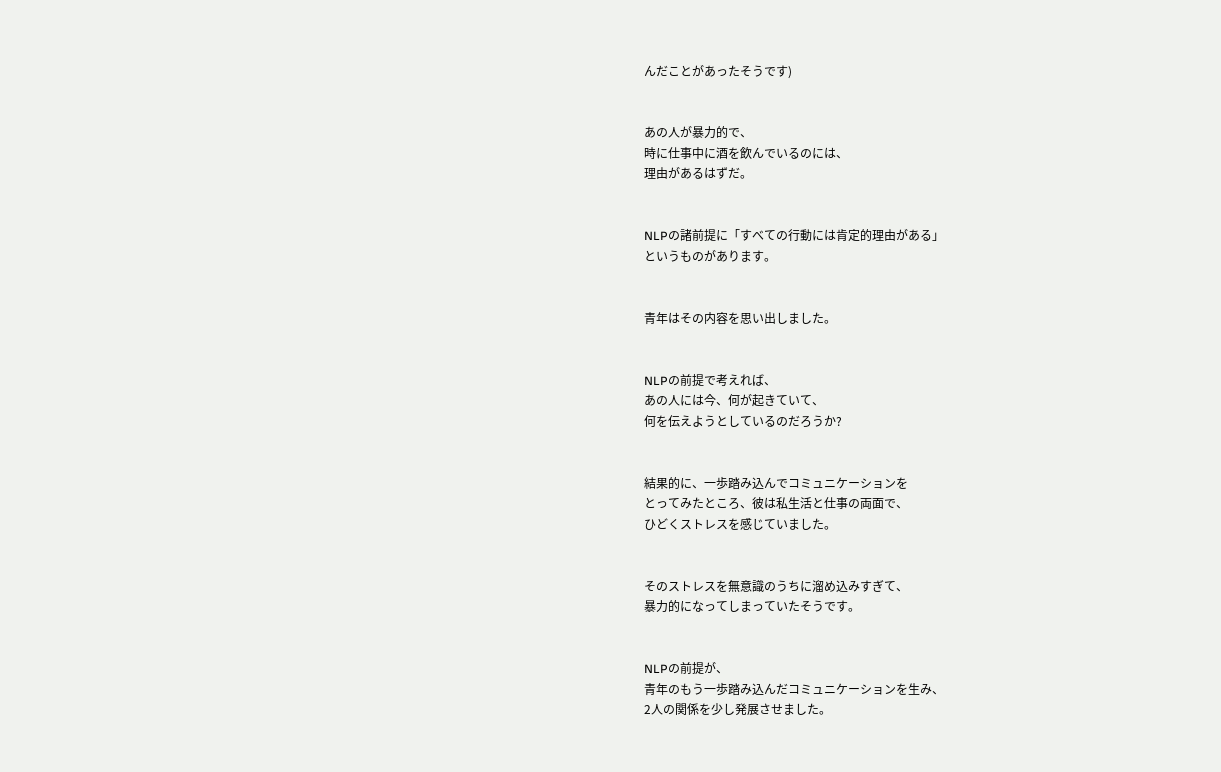んだことがあったそうです)


あの人が暴力的で、
時に仕事中に酒を飲んでいるのには、
理由があるはずだ。


NLPの諸前提に「すべての行動には肯定的理由がある」
というものがあります。


青年はその内容を思い出しました。


NLPの前提で考えれば、
あの人には今、何が起きていて、
何を伝えようとしているのだろうか?


結果的に、一歩踏み込んでコミュニケーションを
とってみたところ、彼は私生活と仕事の両面で、
ひどくストレスを感じていました。


そのストレスを無意識のうちに溜め込みすぎて、
暴力的になってしまっていたそうです。


NLPの前提が、
青年のもう一歩踏み込んだコミュニケーションを生み、
2人の関係を少し発展させました。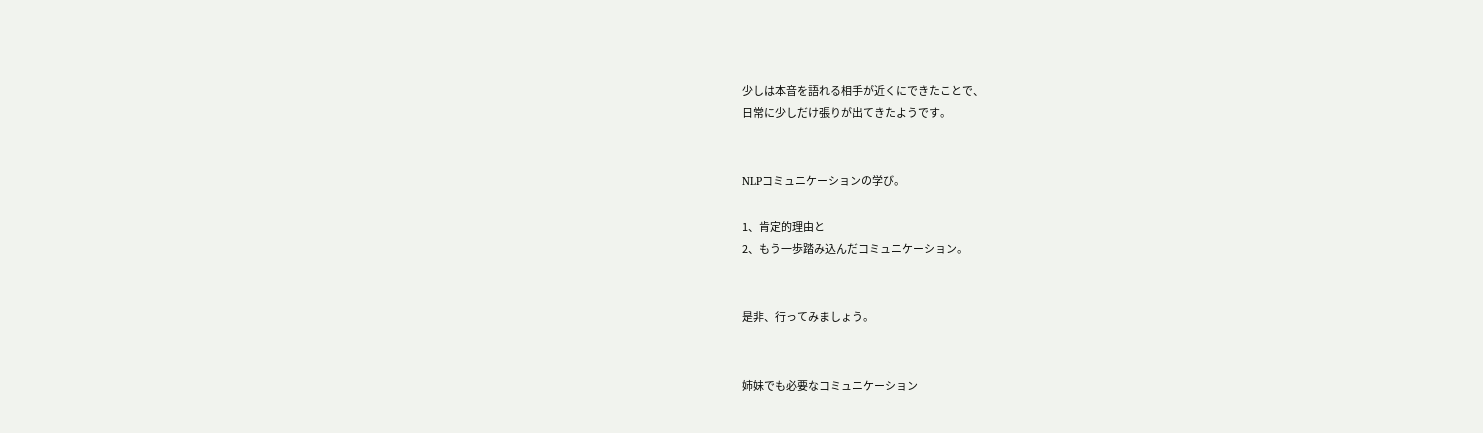少しは本音を語れる相手が近くにできたことで、
日常に少しだけ張りが出てきたようです。


NLPコミュニケーションの学び。

1、肯定的理由と
2、もう一歩踏み込んだコミュニケーション。


是非、行ってみましょう。


姉妹でも必要なコミュニケーション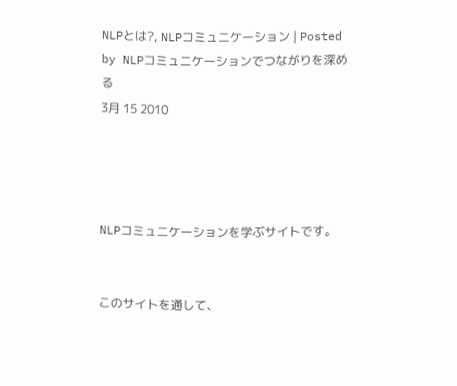NLPとは?, NLPコミュニケーション | Posted by NLPコミュニケーションでつながりを深める
3月 15 2010




NLPコミュニケーションを学ぶサイトです。


このサイトを通して、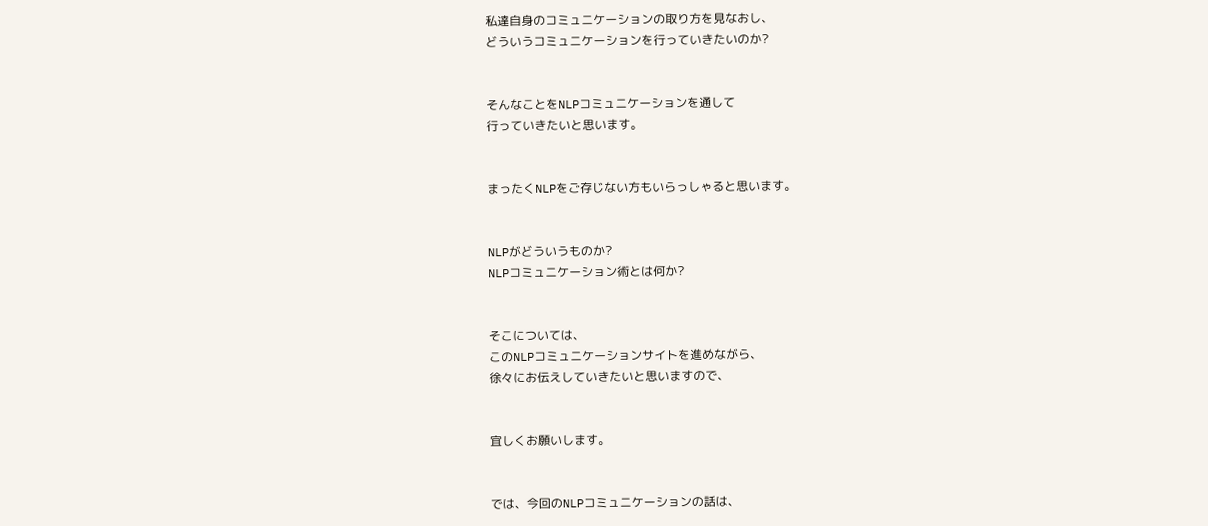私達自身のコミュニケーションの取り方を見なおし、
どういうコミュニケーションを行っていきたいのか?


そんなことをNLPコミュニケーションを通して
行っていきたいと思います。


まったくNLPをご存じない方もいらっしゃると思います。


NLPがどういうものか?
NLPコミュニケーション術とは何か?


そこについては、
このNLPコミュニケーションサイトを進めながら、
徐々にお伝えしていきたいと思いますので、


宜しくお願いします。


では、今回のNLPコミュニケーションの話は、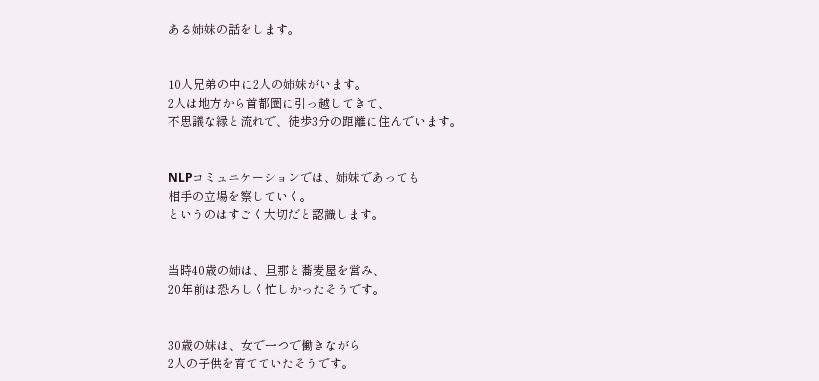ある姉妹の話をします。


10人兄弟の中に2人の姉妹がいます。
2人は地方から首都圏に引っ越してきて、
不思議な縁と流れで、徒歩3分の距離に住んでいます。


NLPコミュニケーションでは、姉妹であっても
相手の立場を察していく。
というのはすごく大切だと認識します。


当時40歳の姉は、旦那と蕎麦屋を営み、
20年前は恐ろしく忙しかったそうです。


30歳の妹は、女で一つで働きながら
2人の子供を育てていたそうです。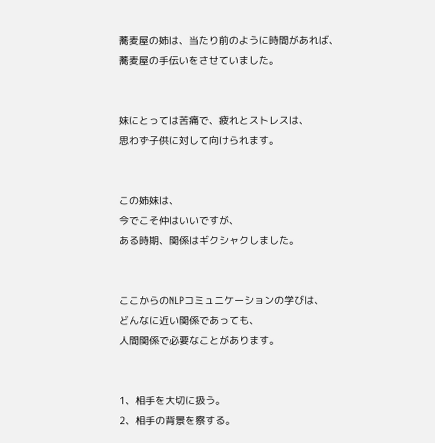蕎麦屋の姉は、当たり前のように時間があれば、
蕎麦屋の手伝いをさせていました。


妹にとっては苦痛で、疲れとストレスは、
思わず子供に対して向けられます。


この姉妹は、
今でこそ仲はいいですが、
ある時期、関係はギクシャクしました。


ここからのNLPコミュニケーションの学びは、
どんなに近い関係であっても、
人間関係で必要なことがあります。


1、相手を大切に扱う。
2、相手の背景を察する。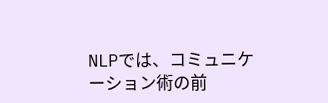NLPでは、コミュニケーション術の前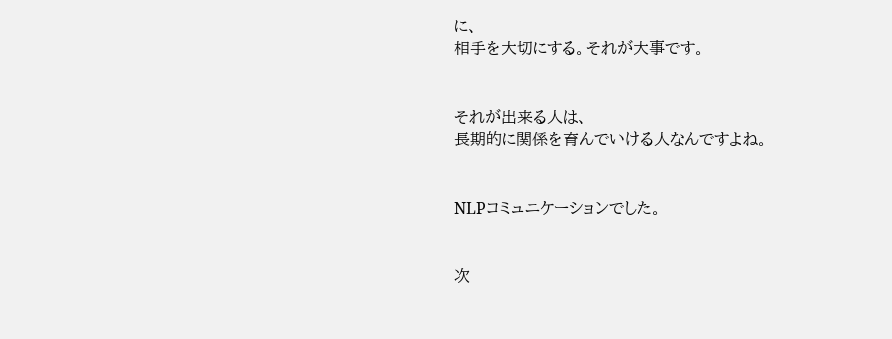に、
相手を大切にする。それが大事です。


それが出来る人は、
長期的に関係を育んでいける人なんですよね。


NLPコミュニケーションでした。


次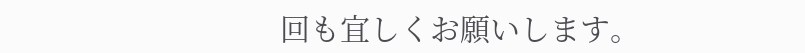回も宜しくお願いします。